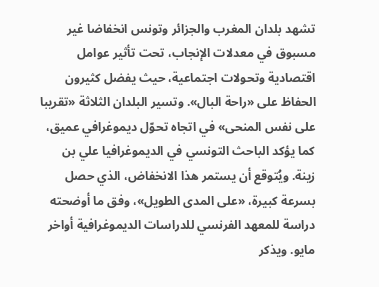تشهد بلدان المغرب والجزائر وتونس انخفاضا غير مسبوق في معدلات الإنجاب، تحت تأثير عوامل اقتصادية وتحولات اجتماعية، حيث يفضل كثيرون الحفاظ على «راحة البال». وتسير البلدان الثلاثة «تقريبا على نفس المنحى» في اتجاه تحوّل ديموغرافي عميق، كما يؤكد الباحث التونسي في الديموغرافيا علي بن زينة. ويُتوقع أن يستمر هذا الانخفاض، الذي حصل بسرعة كبيرة، «على المدى الطويل»، وفق ما أوضحته دراسة للمعهد الفرنسي للدراسات الديموغرافية أواخر مايو. ويذكر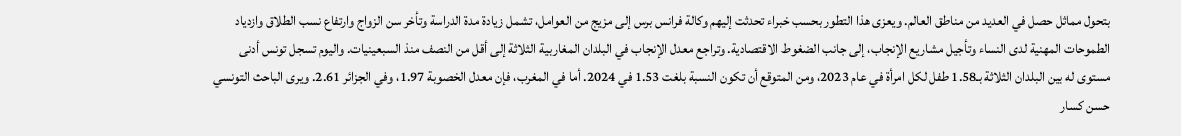بتحول مماثل حصل في العديد من مناطق العالم. ويعزى هذا التطور بحسب خبراء تحدثت إليهم وكالة فرانس برس إلى مزيج من العوامل، تشمل زيادة مدة الدراسة وتأخر سن الزواج وارتفاع نسب الطلاق وازدياد الطموحات المهنية لدى النساء وتأجيل مشاريع الإنجاب، إلى جانب الضغوط الاقتصادية. وتراجع معدل الإنجاب في البلدان المغاربية الثلاثة إلى أقل من النصف منذ السبعينيات. واليوم تسجل تونس أدنى مستوى له بين البلدان الثلاثة بـ1.58 طفل لكل امرأة في عام 2023، ومن المتوقع أن تكون النسبة بلغت 1.53 في 2024. أما في المغرب، فإن معدل الخصوبة 1.97، وفي الجزائر 2.61. ويرى الباحث التونسي حسن كسار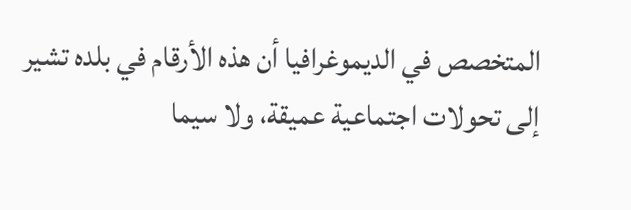المتخصص في الديموغرافيا أن هذه الأرقام في بلده تشير إلى تحولات اجتماعية عميقة، ولا سيما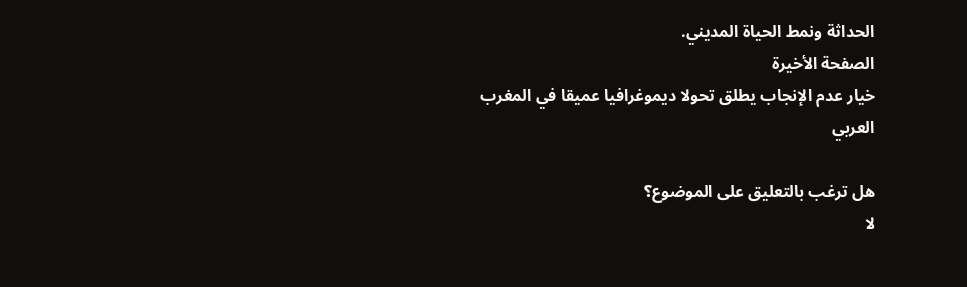الحداثة ونمط الحياة المديني.
الصفحة الأخيرة
خيار عدم الإنجاب يطلق تحولا ديموغرافيا عميقا في المغرب العربي

هل ترغب بالتعليق على الموضوع؟
لا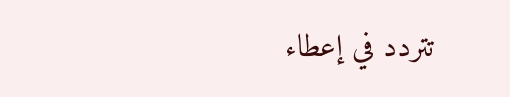تتردد في إعطاء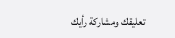تعليقك ومشاركة رأيك